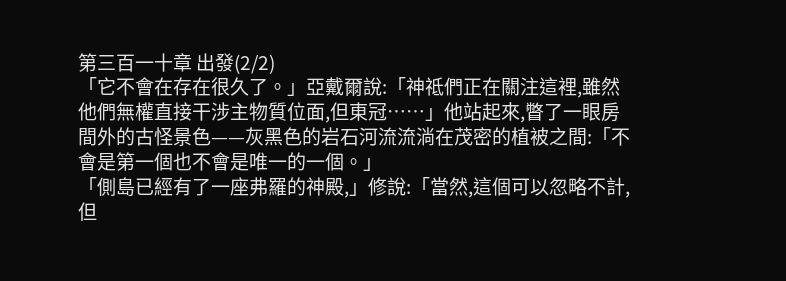第三百一十章 出發(2/2)
「它不會在存在很久了。」亞戴爾說:「神祗們正在關注這裡,雖然他們無權直接干涉主物質位面,但東冠……」他站起來,瞥了一眼房間外的古怪景色——灰黑色的岩石河流流淌在茂密的植被之間:「不會是第一個也不會是唯一的一個。」
「側島已經有了一座弗羅的神殿,」修說:「當然,這個可以忽略不計,但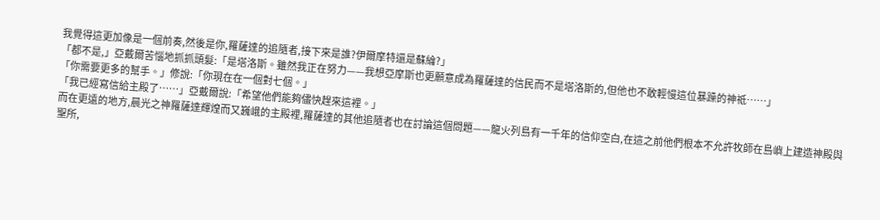我覺得這更加像是一個前奏,然後是你,羅薩達的追隨者,接下來是誰?伊爾摩特還是蘇綸?」
「都不是,」亞戴爾苦惱地抓抓頭髮:「是塔洛斯。雖然我正在努力——我想亞摩斯也更願意成為羅薩達的信民而不是塔洛斯的,但他也不敢輕慢這位暴躁的神祗……」
「你需要更多的幫手。」修說:「你現在在一個對七個。」
「我已經寫信給主殿了……」亞戴爾說:「希望他們能夠儘快趕來這裡。」
而在更遠的地方,晨光之神羅薩達輝煌而又巍峨的主殿裡,羅薩達的其他追隨者也在討論這個問題——龍火列島有一千年的信仰空白,在這之前他們根本不允許牧師在島嶼上建造神殿與聖所,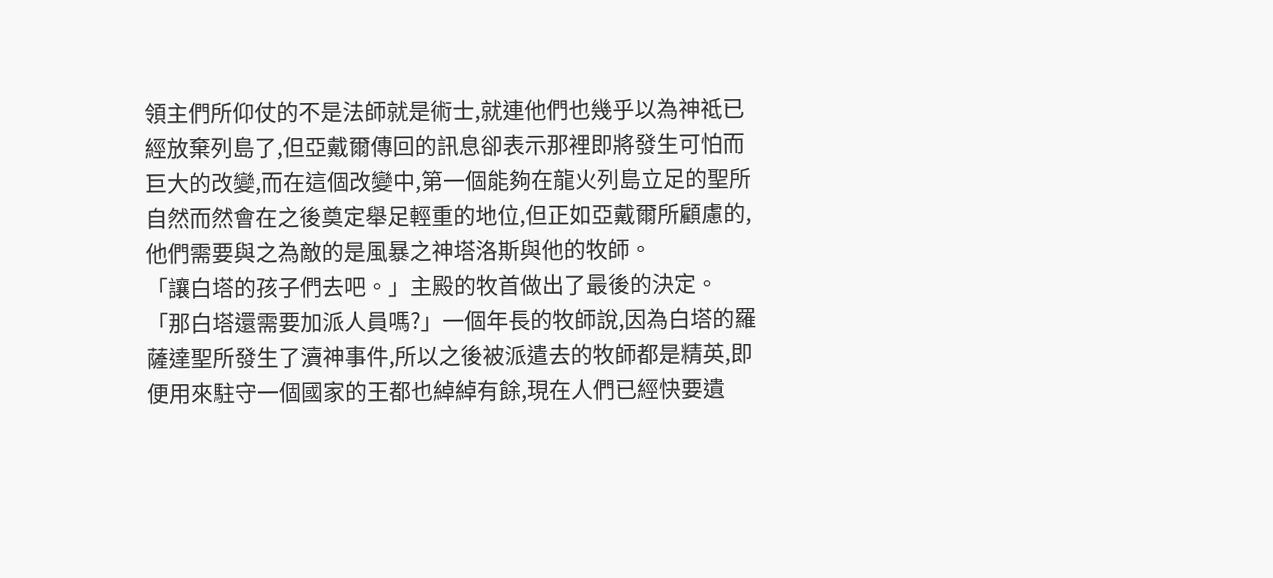領主們所仰仗的不是法師就是術士,就連他們也幾乎以為神祗已經放棄列島了,但亞戴爾傳回的訊息卻表示那裡即將發生可怕而巨大的改變,而在這個改變中,第一個能夠在龍火列島立足的聖所自然而然會在之後奠定舉足輕重的地位,但正如亞戴爾所顧慮的,他們需要與之為敵的是風暴之神塔洛斯與他的牧師。
「讓白塔的孩子們去吧。」主殿的牧首做出了最後的決定。
「那白塔還需要加派人員嗎?」一個年長的牧師說,因為白塔的羅薩達聖所發生了瀆神事件,所以之後被派遣去的牧師都是精英,即便用來駐守一個國家的王都也綽綽有餘,現在人們已經快要遺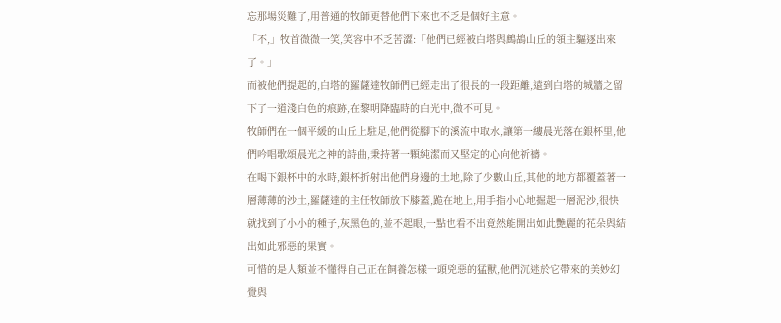忘那場災難了,用普通的牧師更替他們下來也不乏是個好主意。
「不,」牧首微微一笑,笑容中不乏苦澀:「他們已經被白塔與鷓鴣山丘的領主驅逐出來了。」
而被他們提起的,白塔的羅薩達牧師們已經走出了很長的一段距離,遠到白塔的城牆之留下了一道淺白色的痕跡,在黎明降臨時的白光中,微不可見。
牧師們在一個平緩的山丘上駐足,他們從腳下的溪流中取水,讓第一縷晨光落在銀杯里,他們吟唱歌頌晨光之神的詩曲,秉持著一顆純潔而又堅定的心向他祈禱。
在喝下銀杯中的水時,銀杯折射出他們身邊的土地,除了少數山丘,其他的地方都覆蓋著一層薄薄的沙土,羅薩達的主任牧師放下膝蓋,跪在地上,用手指小心地掘起一層泥沙,很快就找到了小小的種子,灰黑色的,並不起眼,一點也看不出竟然能開出如此艷麗的花朵與結出如此邪惡的果實。
可惜的是人類並不懂得自己正在飼養怎樣一頭兇惡的猛獸,他們沉迷於它帶來的美妙幻覺與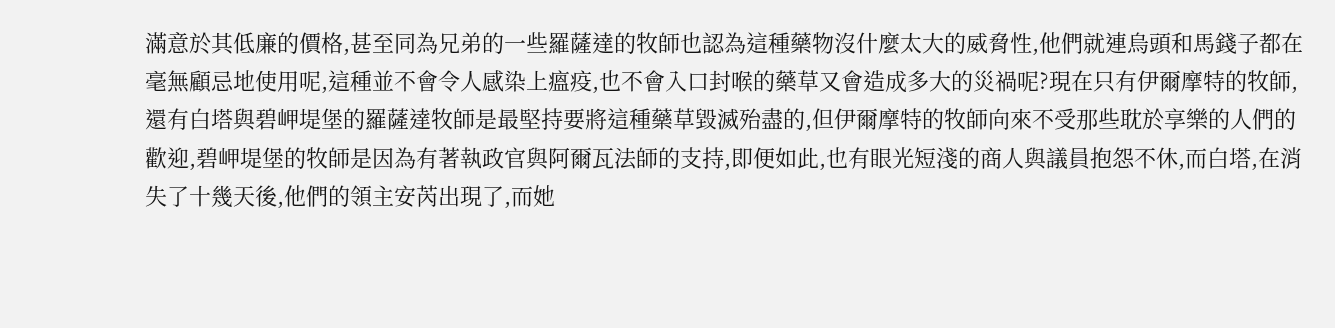滿意於其低廉的價格,甚至同為兄弟的一些羅薩達的牧師也認為這種藥物沒什麼太大的威脅性,他們就連烏頭和馬錢子都在毫無顧忌地使用呢,這種並不會令人感染上瘟疫,也不會入口封喉的藥草又會造成多大的災禍呢?現在只有伊爾摩特的牧師,還有白塔與碧岬堤堡的羅薩達牧師是最堅持要將這種藥草毀滅殆盡的,但伊爾摩特的牧師向來不受那些耽於享樂的人們的歡迎,碧岬堤堡的牧師是因為有著執政官與阿爾瓦法師的支持,即便如此,也有眼光短淺的商人與議員抱怨不休,而白塔,在消失了十幾天後,他們的領主安芮出現了,而她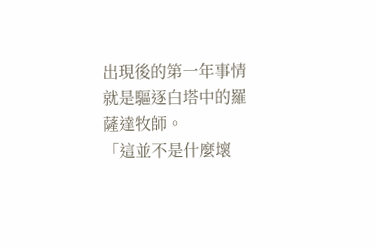出現後的第一年事情就是驅逐白塔中的羅薩達牧師。
「這並不是什麼壞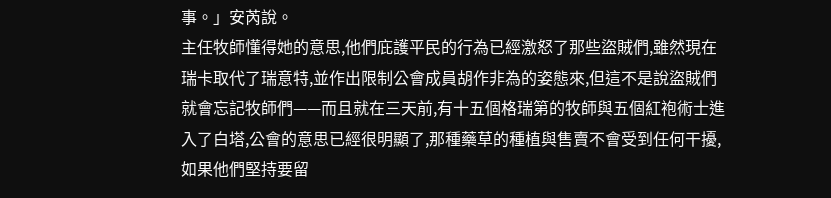事。」安芮說。
主任牧師懂得她的意思,他們庇護平民的行為已經激怒了那些盜賊們,雖然現在瑞卡取代了瑞意特,並作出限制公會成員胡作非為的姿態來,但這不是說盜賊們就會忘記牧師們——而且就在三天前,有十五個格瑞第的牧師與五個紅袍術士進入了白塔,公會的意思已經很明顯了,那種藥草的種植與售賣不會受到任何干擾,如果他們堅持要留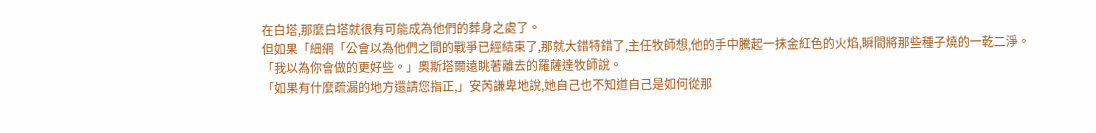在白塔,那麼白塔就很有可能成為他們的葬身之處了。
但如果「細網「公會以為他們之間的戰爭已經結束了,那就大錯特錯了,主任牧師想,他的手中騰起一抹金紅色的火焰,瞬間將那些種子燒的一乾二淨。
「我以為你會做的更好些。」奧斯塔爾遠眺著離去的羅薩達牧師說。
「如果有什麼疏漏的地方還請您指正,」安芮謙卑地說,她自己也不知道自己是如何從那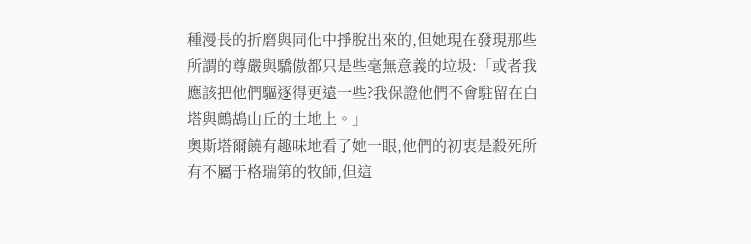種漫長的折磨與同化中掙脫出來的,但她現在發現那些所謂的尊嚴與驕傲都只是些毫無意義的垃圾:「或者我應該把他們驅逐得更遠一些?我保證他們不會駐留在白塔與鷓鴣山丘的土地上。」
奧斯塔爾饒有趣味地看了她一眼,他們的初衷是殺死所有不屬于格瑞第的牧師,但這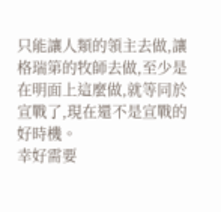只能讓人類的領主去做,讓格瑞第的牧師去做,至少是在明面上這麼做,就等同於宣戰了,現在還不是宣戰的好時機。
幸好需要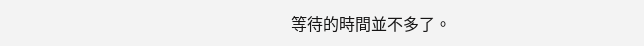等待的時間並不多了。